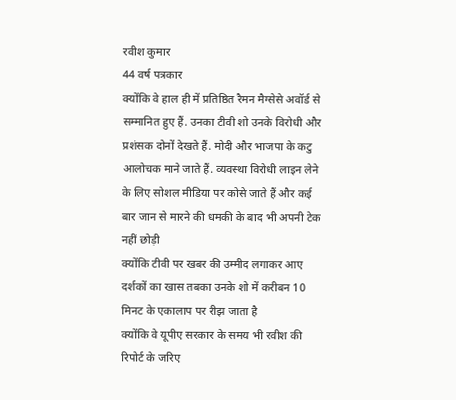रवीश कुमार
44 वर्ष पत्रकार
क्योंकि वे हाल ही में प्रतिष्ठित रैमन मैग्सेसे अवॉर्ड से सम्मानित हुए हैं. उनका टीवी शो उनके विरोधी और प्रशंसक दोनों देखते हैं. मोदी और भाजपा के कटु आलोचक माने जाते हैं. व्यवस्था विरोधी लाइन लेने के लिए सोशल मीडिया पर कोसे जाते हैं और कई बार जान से मारने की धमकी के बाद भी अपनी टेक नहीं छोड़ी
क्योंकि टीवी पर खबर की उम्मीद लगाकर आए दर्शकों का खास तबका उनके शो में करीबन 10 मिनट के एकालाप पर रीझ जाता है
क्योंकि वे यूपीए सरकार के समय भी रवीश की रिपोर्ट के जरिए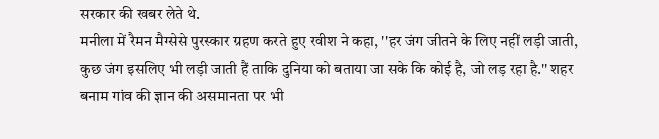सरकार की खबर लेते थे.
मनीला में रैमन मैग्सेसे पुरस्कार ग्रहण करते हुए रवीश ने कहा, ''हर जंग जीतने के लिए नहीं लड़ी जाती, कुछ जंग इसलिए भी लड़ी जाती हैं ताकि दुनिया को बताया जा सके कि कोई है, जो लड़ रहा है.'' शहर बनाम गांव की ज्ञान की असमानता पर भी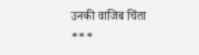उनकी वाजिब चिंता
***